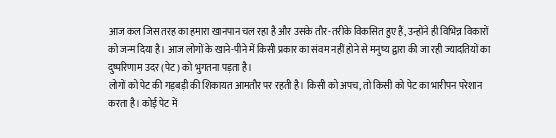आज कल जिस तरह का हमारा खानपान चल रहा है और उसके तौर-तरीके विकसित हुए हैं, उन्होंने ही विभिन्न विकारों को जन्म दिया है। आज लोगों के खाने-पीने में किसी प्रकार का संवम नहीं होने से मनुष्य द्वारा की जा रही ज्यादतियों का दुष्परिणाम उदर (पेट) को भुगतना पड़ता है।
लोगों को पेट की गड़बड़ी की शिकायत आमतौर पर रहती है। किसी को अपच, तो किसी को पेट का भारीपन परेशान करता है। कोई पेट में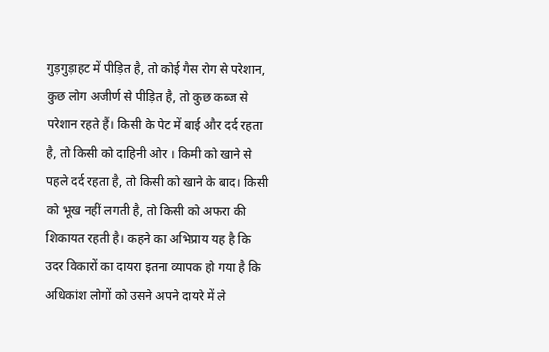गुड़गुड़ाहट में पीड़ित है, तो कोई गैस रोग से परेशान, कुछ लोग अजीर्ण से पीड़ित है, तो कुछ कब्ज से परेशान रहते हैं। किसी के पेट में बाई और दर्द रहता है, तो किसी को दाहिनी ओर । किमी को खाने से पहले दर्द रहता है, तो किसी को खाने के बाद। किसी को भूख नहीं लगती है, तो किसी को अफरा की शिकायत रहती है। कहने का अभिप्राय यह है कि उदर विकारों का दायरा इतना व्यापक हो गया है कि अधिकांश लोगों को उसने अपने दायरे में ले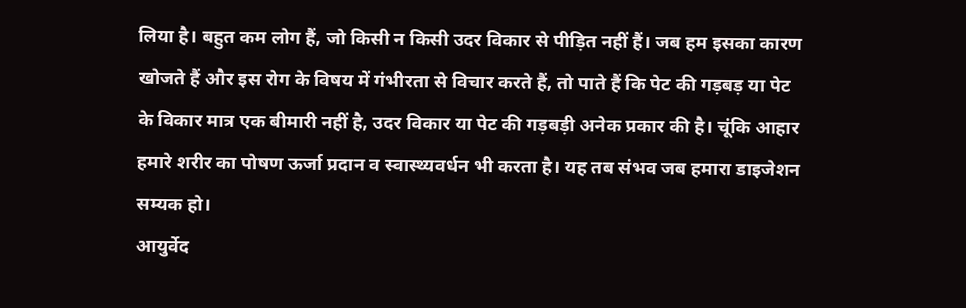लिया है। बहुत कम लोग हैं, जो किसी न किसी उदर विकार से पीड़ित नहीं हैं। जब हम इसका कारण खोजते हैं और इस रोग के विषय में गंभीरता से विचार करते हैं, तो पाते हैं कि पेट की गड़बड़ या पेट के विकार मात्र एक बीमारी नहीं है, उदर विकार या पेट की गड़बड़ी अनेक प्रकार की है। चूंकि आहार हमारे शरीर का पोषण ऊर्जा प्रदान व स्वास्थ्यवर्धन भी करता है। यह तब संभव जब हमारा डाइजेशन सम्यक हो।
आयुर्वेद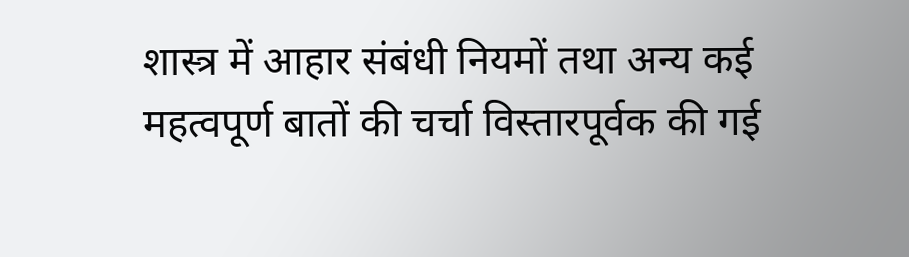शास्त्र में आहार संबंधी नियमों तथा अन्य कई महत्वपूर्ण बातों की चर्चा विस्तारपूर्वक की गई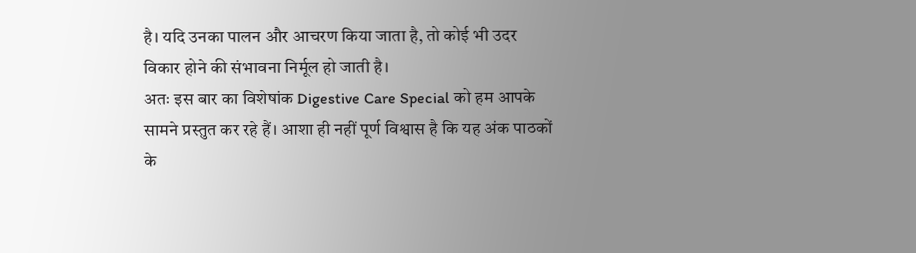है। यदि उनका पालन और आचरण किया जाता है, तो कोई भी उदर विकार होने की संभावना निर्मूल हो जाती है।
अतः इस बार का विशेषांक Digestive Care Special को हम आपके सामने प्रस्तुत कर रहे हैं। आशा ही नहीं पूर्ण विश्वास है कि यह अंक पाठकों के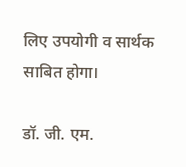लिए उपयोगी व सार्थक साबित होगा।

डॉ. जी. एम.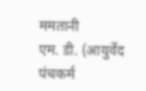ममतानी
एम. डी. (आयुर्वेद पंचकर्म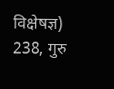विक्षेषज्ञ)
238, गुरु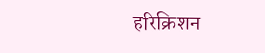हरिक्रिशन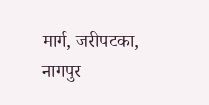मार्ग, जरीपटका, नागपुर